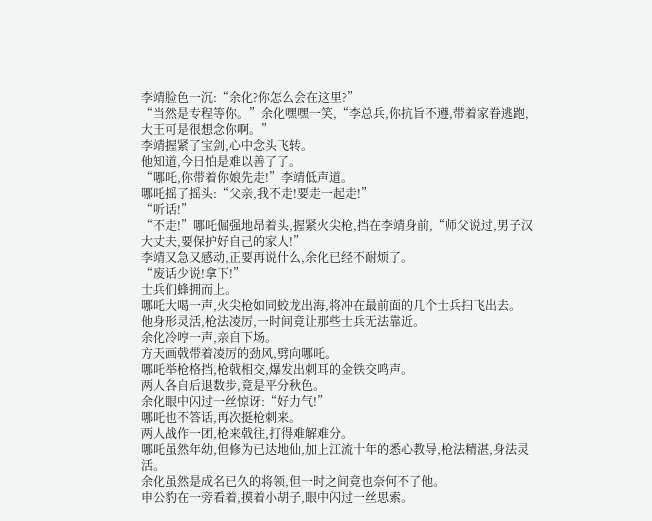李靖脸色一沉:“余化?你怎么会在这里?”
“当然是专程等你。”余化嘿嘿一笑,“李总兵,你抗旨不遵,带着家眷逃跑,大王可是很想念你啊。”
李靖握紧了宝剑,心中念头飞转。
他知道,今日怕是难以善了了。
“哪吒,你带着你娘先走!”李靖低声道。
哪吒摇了摇头:“父亲,我不走!要走一起走!”
“听话!”
“不走!”哪吒倔强地昂着头,握紧火尖枪,挡在李靖身前,“师父说过,男子汉大丈夫,要保护好自己的家人!”
李靖又急又感动,正要再说什么,余化已经不耐烦了。
“废话少说!拿下!”
士兵们蜂拥而上。
哪吒大喝一声,火尖枪如同蛟龙出海,将冲在最前面的几个士兵扫飞出去。
他身形灵活,枪法凌厉,一时间竟让那些士兵无法靠近。
余化冷哼一声,亲自下场。
方天画戟带着凌厉的劲风,劈向哪吒。
哪吒举枪格挡,枪戟相交,爆发出刺耳的金铁交鸣声。
两人各自后退数步,竟是平分秋色。
余化眼中闪过一丝惊讶:“好力气!”
哪吒也不答话,再次挺枪刺来。
两人战作一团,枪来戟往,打得难解难分。
哪吒虽然年幼,但修为已达地仙,加上江流十年的悉心教导,枪法精湛,身法灵活。
余化虽然是成名已久的将领,但一时之间竟也奈何不了他。
申公豹在一旁看着,摸着小胡子,眼中闪过一丝思索。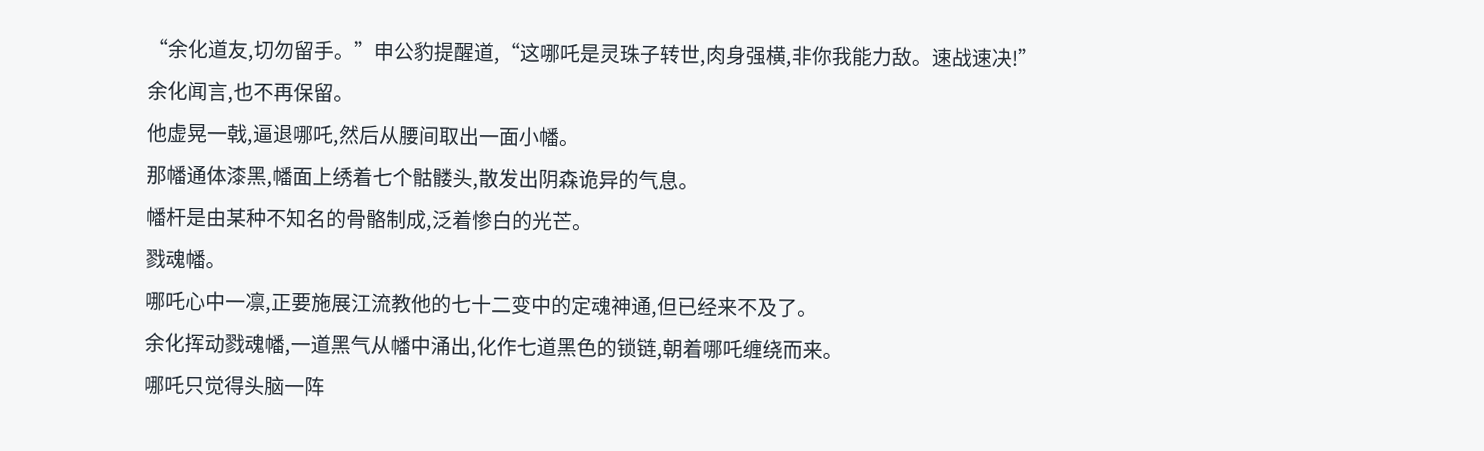“余化道友,切勿留手。”申公豹提醒道,“这哪吒是灵珠子转世,肉身强横,非你我能力敌。速战速决!”
余化闻言,也不再保留。
他虚晃一戟,逼退哪吒,然后从腰间取出一面小幡。
那幡通体漆黑,幡面上绣着七个骷髅头,散发出阴森诡异的气息。
幡杆是由某种不知名的骨骼制成,泛着惨白的光芒。
戮魂幡。
哪吒心中一凛,正要施展江流教他的七十二变中的定魂神通,但已经来不及了。
余化挥动戮魂幡,一道黑气从幡中涌出,化作七道黑色的锁链,朝着哪吒缠绕而来。
哪吒只觉得头脑一阵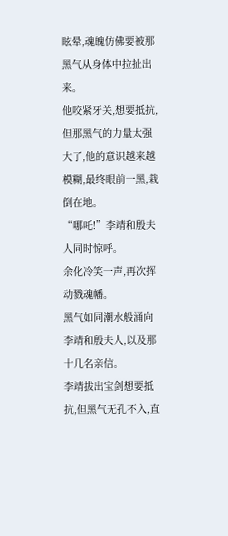眩晕,魂魄仿佛要被那黑气从身体中拉扯出来。
他咬紧牙关,想要抵抗,但那黑气的力量太强大了,他的意识越来越模糊,最终眼前一黑,栽倒在地。
“哪吒!”李靖和殷夫人同时惊呼。
余化冷笑一声,再次挥动戮魂幡。
黑气如同潮水般涌向李靖和殷夫人,以及那十几名亲信。
李靖拔出宝剑想要抵抗,但黑气无孔不入,直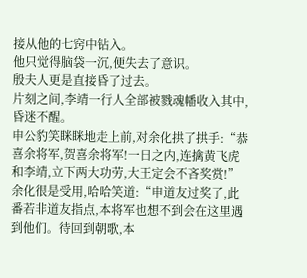接从他的七窍中钻入。
他只觉得脑袋一沉,便失去了意识。
殷夫人更是直接昏了过去。
片刻之间,李靖一行人全部被戮魂幡收入其中,昏迷不醒。
申公豹笑眯眯地走上前,对余化拱了拱手:“恭喜余将军,贺喜余将军!一日之内,连擒黄飞虎和李靖,立下两大功劳,大王定会不吝奖赏!”
余化很是受用,哈哈笑道:“申道友过奖了,此番若非道友指点,本将军也想不到会在这里遇到他们。待回到朝歌,本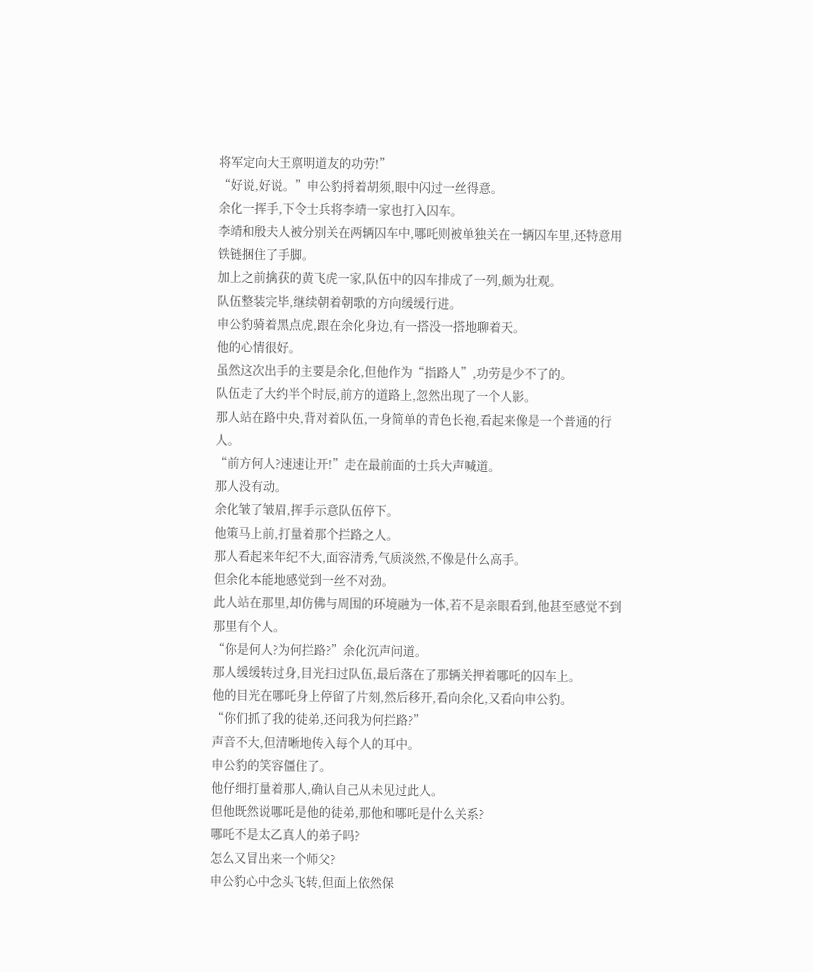将军定向大王禀明道友的功劳!”
“好说,好说。”申公豹捋着胡须,眼中闪过一丝得意。
余化一挥手,下令士兵将李靖一家也打入囚车。
李靖和殷夫人被分别关在两辆囚车中,哪吒则被单独关在一辆囚车里,还特意用铁链捆住了手脚。
加上之前擒获的黄飞虎一家,队伍中的囚车排成了一列,颇为壮观。
队伍整装完毕,继续朝着朝歌的方向缓缓行进。
申公豹骑着黑点虎,跟在余化身边,有一搭没一搭地聊着天。
他的心情很好。
虽然这次出手的主要是余化,但他作为“指路人”,功劳是少不了的。
队伍走了大约半个时辰,前方的道路上,忽然出现了一个人影。
那人站在路中央,背对着队伍,一身简单的青色长袍,看起来像是一个普通的行人。
“前方何人?速速让开!”走在最前面的士兵大声喊道。
那人没有动。
余化皱了皱眉,挥手示意队伍停下。
他策马上前,打量着那个拦路之人。
那人看起来年纪不大,面容清秀,气质淡然,不像是什么高手。
但余化本能地感觉到一丝不对劲。
此人站在那里,却仿佛与周围的环境融为一体,若不是亲眼看到,他甚至感觉不到那里有个人。
“你是何人?为何拦路?”余化沉声问道。
那人缓缓转过身,目光扫过队伍,最后落在了那辆关押着哪吒的囚车上。
他的目光在哪吒身上停留了片刻,然后移开,看向余化,又看向申公豹。
“你们抓了我的徒弟,还问我为何拦路?”
声音不大,但清晰地传入每个人的耳中。
申公豹的笑容僵住了。
他仔细打量着那人,确认自己从未见过此人。
但他既然说哪吒是他的徒弟,那他和哪吒是什么关系?
哪吒不是太乙真人的弟子吗?
怎么又冒出来一个师父?
申公豹心中念头飞转,但面上依然保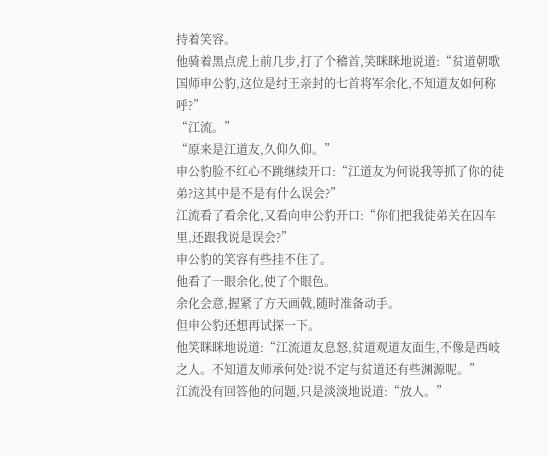持着笑容。
他骑着黑点虎上前几步,打了个稽首,笑眯眯地说道:“贫道朝歌国师申公豹,这位是纣王亲封的七首将军余化,不知道友如何称呼?”
“江流。”
“原来是江道友,久仰久仰。”
申公豹脸不红心不跳继续开口:“江道友为何说我等抓了你的徒弟?这其中是不是有什么误会?”
江流看了看余化,又看向申公豹开口:“你们把我徒弟关在囚车里,还跟我说是误会?”
申公豹的笑容有些挂不住了。
他看了一眼余化,使了个眼色。
余化会意,握紧了方天画戟,随时准备动手。
但申公豹还想再试探一下。
他笑眯眯地说道:“江流道友息怒,贫道观道友面生,不像是西岐之人。不知道友师承何处?说不定与贫道还有些渊源呢。”
江流没有回答他的问题,只是淡淡地说道:“放人。”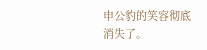申公豹的笑容彻底消失了。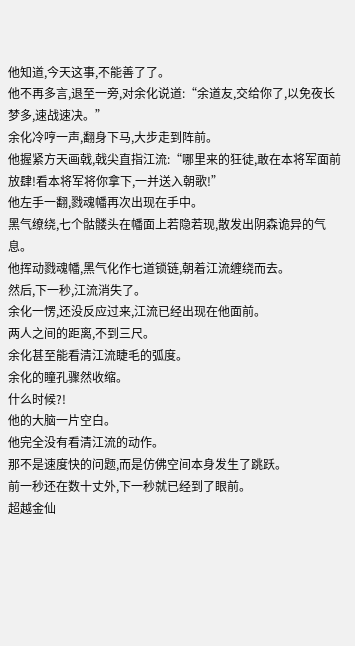他知道,今天这事,不能善了了。
他不再多言,退至一旁,对余化说道:“余道友,交给你了,以免夜长梦多,速战速决。”
余化冷哼一声,翻身下马,大步走到阵前。
他握紧方天画戟,戟尖直指江流:“哪里来的狂徒,敢在本将军面前放肆!看本将军将你拿下,一并送入朝歌!”
他左手一翻,戮魂幡再次出现在手中。
黑气缭绕,七个骷髅头在幡面上若隐若现,散发出阴森诡异的气息。
他挥动戮魂幡,黑气化作七道锁链,朝着江流缠绕而去。
然后,下一秒,江流消失了。
余化一愣,还没反应过来,江流已经出现在他面前。
两人之间的距离,不到三尺。
余化甚至能看清江流睫毛的弧度。
余化的瞳孔骤然收缩。
什么时候?!
他的大脑一片空白。
他完全没有看清江流的动作。
那不是速度快的问题,而是仿佛空间本身发生了跳跃。
前一秒还在数十丈外,下一秒就已经到了眼前。
超越金仙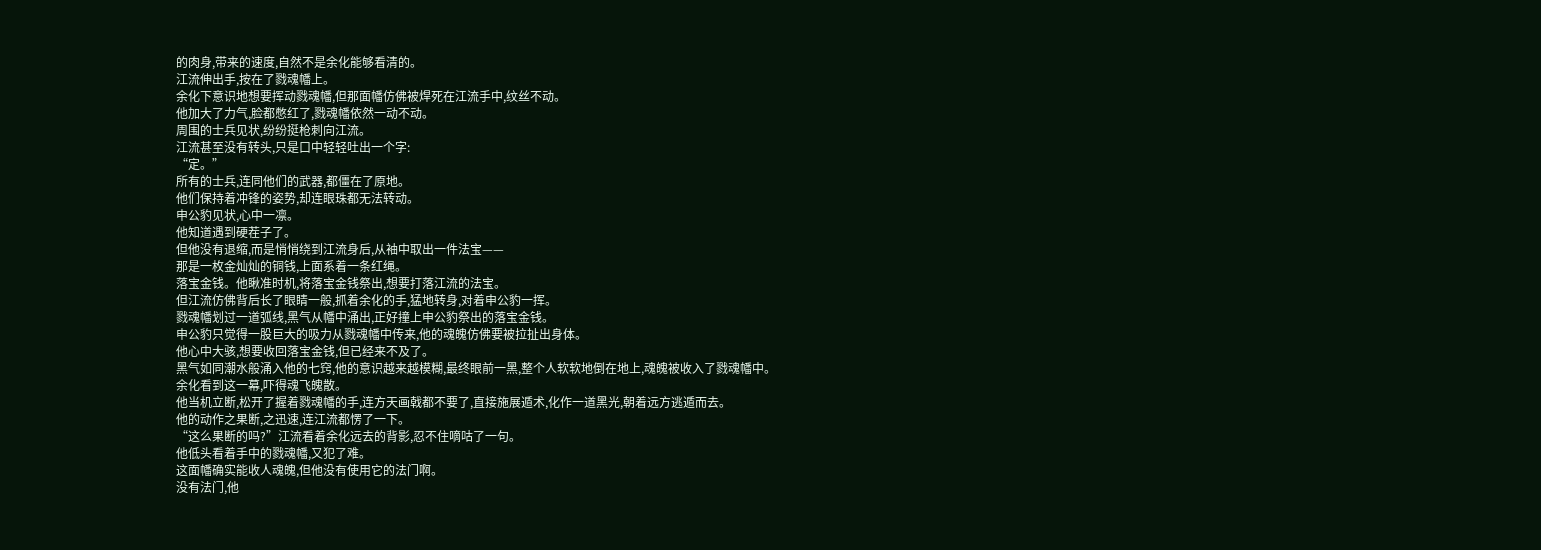的肉身,带来的速度,自然不是余化能够看清的。
江流伸出手,按在了戮魂幡上。
余化下意识地想要挥动戮魂幡,但那面幡仿佛被焊死在江流手中,纹丝不动。
他加大了力气,脸都憋红了,戮魂幡依然一动不动。
周围的士兵见状,纷纷挺枪刺向江流。
江流甚至没有转头,只是口中轻轻吐出一个字:
“定。”
所有的士兵,连同他们的武器,都僵在了原地。
他们保持着冲锋的姿势,却连眼珠都无法转动。
申公豹见状,心中一凛。
他知道遇到硬茬子了。
但他没有退缩,而是悄悄绕到江流身后,从袖中取出一件法宝——
那是一枚金灿灿的铜钱,上面系着一条红绳。
落宝金钱。他瞅准时机,将落宝金钱祭出,想要打落江流的法宝。
但江流仿佛背后长了眼睛一般,抓着余化的手,猛地转身,对着申公豹一挥。
戮魂幡划过一道弧线,黑气从幡中涌出,正好撞上申公豹祭出的落宝金钱。
申公豹只觉得一股巨大的吸力从戮魂幡中传来,他的魂魄仿佛要被拉扯出身体。
他心中大骇,想要收回落宝金钱,但已经来不及了。
黑气如同潮水般涌入他的七窍,他的意识越来越模糊,最终眼前一黑,整个人软软地倒在地上,魂魄被收入了戮魂幡中。
余化看到这一幕,吓得魂飞魄散。
他当机立断,松开了握着戮魂幡的手,连方天画戟都不要了,直接施展遁术,化作一道黑光,朝着远方逃遁而去。
他的动作之果断,之迅速,连江流都愣了一下。
“这么果断的吗?”江流看着余化远去的背影,忍不住嘀咕了一句。
他低头看着手中的戮魂幡,又犯了难。
这面幡确实能收人魂魄,但他没有使用它的法门啊。
没有法门,他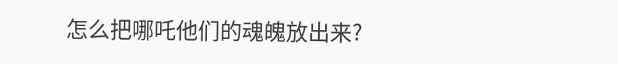怎么把哪吒他们的魂魄放出来?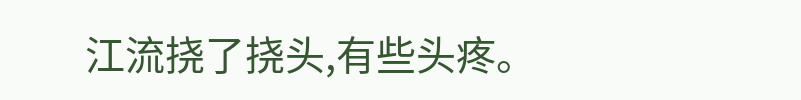江流挠了挠头,有些头疼。